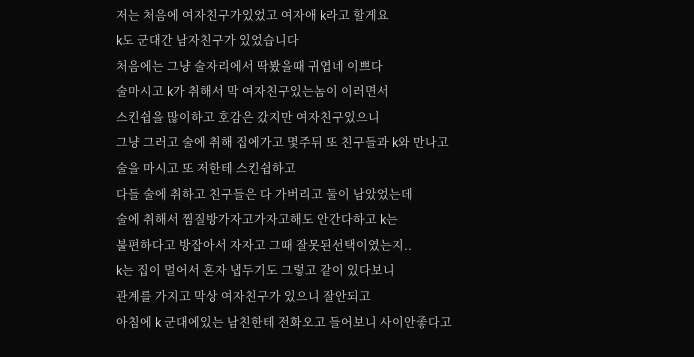저는 처음에 여자친구가있었고 여자애 k라고 할게요
k도 군대간 남자친구가 있었습니다
처음에는 그냥 술자리에서 딱봤을때 귀엽네 이쁘다
술마시고 k가 취해서 막 여자친구있는놈이 이러면서
스킨쉽을 많이하고 호감은 갔지만 여자친구있으니
그냥 그러고 술에 취해 집에가고 몇주뒤 또 친구들과 k와 만나고
술을 마시고 또 저한테 스킨쉽하고
다들 술에 취하고 친구들은 다 가버리고 둘이 남았었는데
술에 취해서 찜질방가자고가자고해도 안간다하고 k는
불편하다고 방잡아서 자자고 그때 잘못된선택이였는지..
k는 집이 멀어서 혼자 냅두기도 그렇고 같이 있다보니
관계를 가지고 막상 여자친구가 있으니 잘안되고
아침에 k 군대에있는 남친한테 전화오고 들어보니 사이안좋다고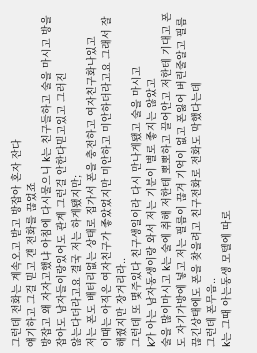그런데 전화는 계속오고 받고 방잡아 혼자 잔다
얘기하고 그걸 믿고 걘 전화를 끊었죠
방잡고 왜 자자고했냐 아침에 다시물으니 k는 친구들하고 술을 마시고 방을 잡아도 남자들이랑있어도 관계 그런걸 안한다믿고있고 그러진
않는다더라고요 결국 저는 하게됐지만;
저는 폰도 배터리없는 상태로 집가서 폰을 충전하고 여자친구화나있고
이때는 아직은 여자친구가 좋았었지만 미안하고 미안하더라고요 그래서 잘해줬지만 장거리라..
그런데 또 몇주있다 친구생일이라 다시 만나게됐고 술을 마시고
k가 아는 남자동생이랑 와서 저는 기분이 별로 좋지는 않았고
술을 많이마시고 k는 술에 취해 저한테 뽀뽀하고 끌어안고 저한테 기대고 폰도 자기가방에 넣고 저는 필름이 끊겨 기억이 없고 폰잃어 버린줄알고 필름 끊긴상태에도 폰을 찾을려고 친구전화로 전화도 막했다는데
그런데 폰무음..
k는 그때 아는동생 모텔에 따로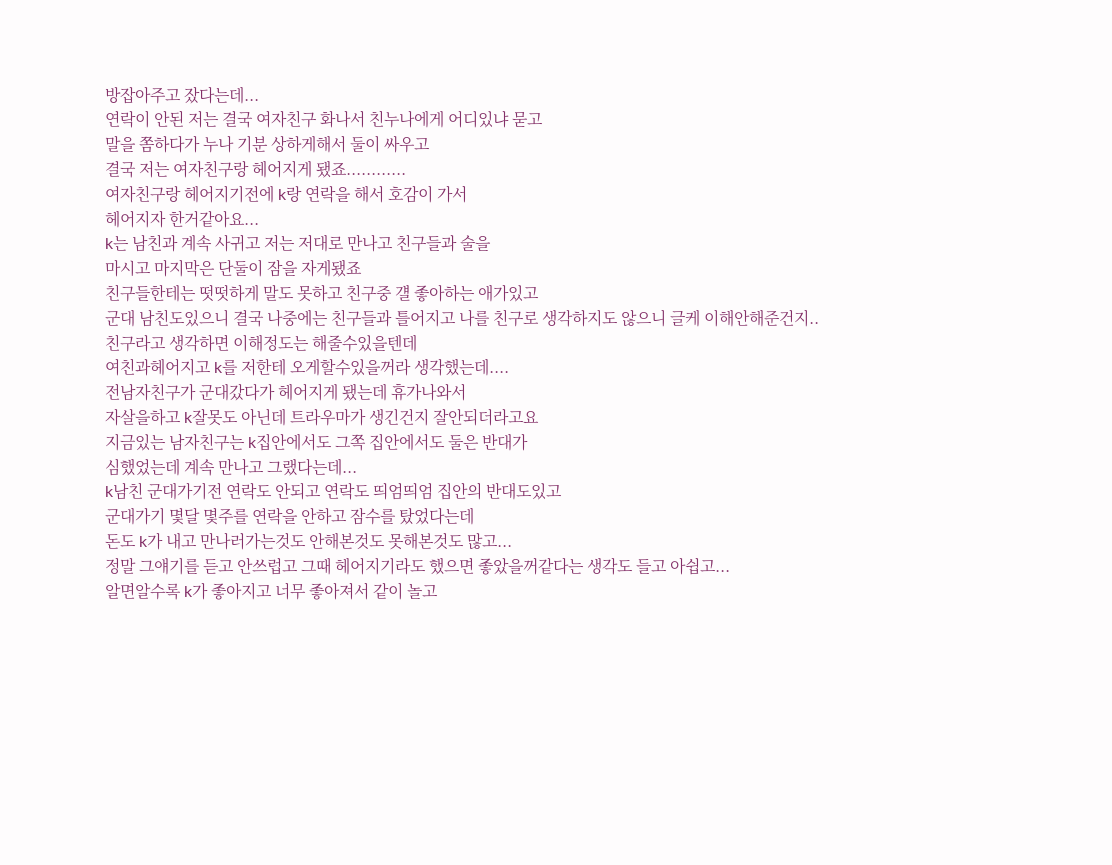방잡아주고 잤다는데...
연락이 안된 저는 결국 여자친구 화나서 친누나에게 어디있냐 묻고
말을 쫌하다가 누나 기분 상하게해서 둘이 싸우고
결국 저는 여자친구랑 헤어지게 됐죠............
여자친구랑 헤어지기전에 k랑 연락을 해서 호감이 가서
헤어지자 한거같아요...
k는 남친과 계속 사귀고 저는 저대로 만나고 친구들과 술을
마시고 마지막은 단둘이 잠을 자게됐죠
친구들한테는 떳떳하게 말도 못하고 친구중 걜 좋아하는 애가있고
군대 남친도있으니 결국 나중에는 친구들과 틀어지고 나를 친구로 생각하지도 않으니 글케 이해안해준건지..
친구라고 생각하면 이해정도는 해줄수있을텐데
여친과헤어지고 k를 저한테 오게할수있을꺼라 생각했는데....
전남자친구가 군대갔다가 헤어지게 됐는데 휴가나와서
자살을하고 k잘못도 아닌데 트라우마가 생긴건지 잘안되더라고요
지금있는 남자친구는 k집안에서도 그쪽 집안에서도 둘은 반대가
심했었는데 계속 만나고 그랬다는데...
k남친 군대가기전 연락도 안되고 연락도 띄엄띄엄 집안의 반대도있고
군대가기 몇달 몇주를 연락을 안하고 잠수를 탔었다는데
돈도 k가 내고 만나러가는것도 안해본것도 못해본것도 많고...
정말 그얘기를 듣고 안쓰럽고 그때 헤어지기라도 했으면 좋았을꺼같다는 생각도 들고 아쉽고...
알면알수록 k가 좋아지고 너무 좋아져서 같이 놀고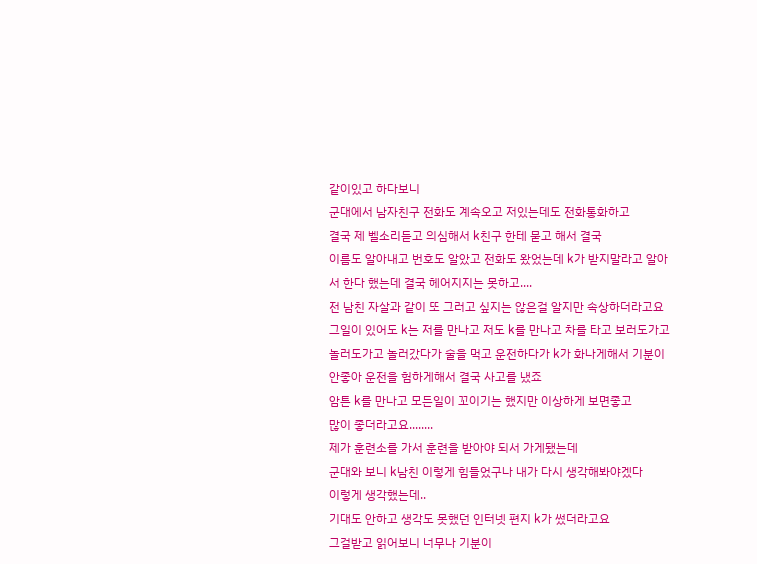같이있고 하다보니
군대에서 남자친구 전화도 계속오고 저있는데도 전화통화하고
결국 제 벨소리듣고 의심해서 k친구 한테 묻고 해서 결국
이름도 알아내고 번호도 알았고 전화도 왔었는데 k가 받지말라고 알아서 한다 했는데 결국 헤어지지는 못하고....
전 남친 자살과 같이 또 그러고 싶지는 않은걸 알지만 속상하더라고요
그일이 있어도 k는 저를 만나고 저도 k를 만나고 차를 타고 보러도가고 놀러도가고 놀러갔다가 술을 먹고 운전하다가 k가 화나게해서 기분이 안좋아 운전을 험하게해서 결국 사고를 냈죠
암튼 k를 만나고 모든일이 꼬이기는 했지만 이상하게 보면좋고
많이 좋더라고요........
제가 훈련소를 가서 훈련을 받아야 되서 가게됐는데
군대와 보니 k남친 이렇게 힘들었구나 내가 다시 생각해봐야겠다
이렇게 생각했는데..
기대도 안하고 생각도 못했던 인터넷 편지 k가 썼더라고요
그걸받고 읽어보니 너무나 기분이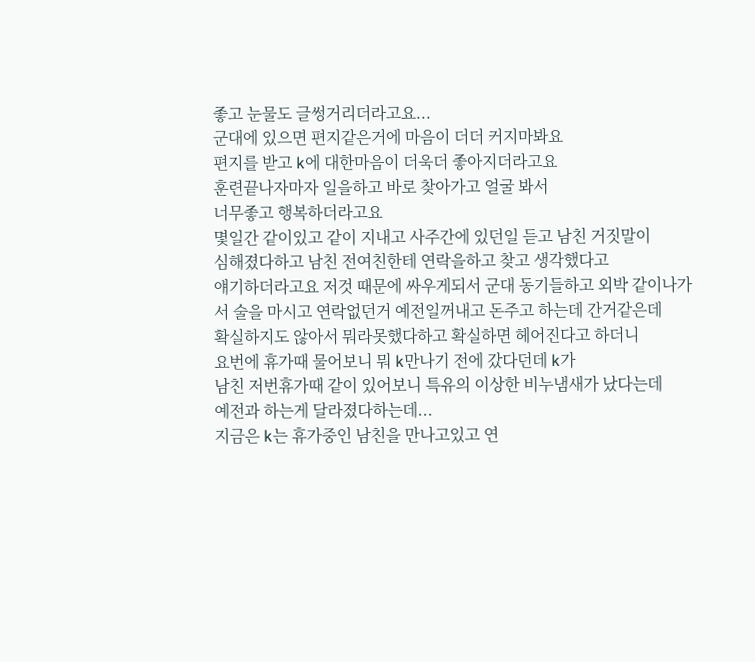좋고 눈물도 글썽거리더라고요...
군대에 있으면 편지같은거에 마음이 더더 커지마봐요
편지를 받고 k에 대한마음이 더욱더 좋아지더라고요
훈련끝나자마자 일을하고 바로 찾아가고 얼굴 봐서
너무좋고 행복하더라고요
몇일간 같이있고 같이 지내고 사주간에 있던일 듣고 남친 거짓말이
심해졌다하고 남친 전여친한테 연락을하고 찾고 생각했다고
얘기하더라고요 저것 때문에 싸우게되서 군대 동기들하고 외박 같이나가서 술을 마시고 연락없던거 예전일꺼내고 돈주고 하는데 간거같은데
확실하지도 않아서 뭐라못했다하고 확실하면 헤어진다고 하더니
요번에 휴가때 물어보니 뭐 k만나기 전에 갔다던데 k가
남친 저번휴가때 같이 있어보니 특유의 이상한 비누냄새가 났다는데
예전과 하는게 달라졌다하는데...
지금은 k는 휴가중인 남친을 만나고있고 연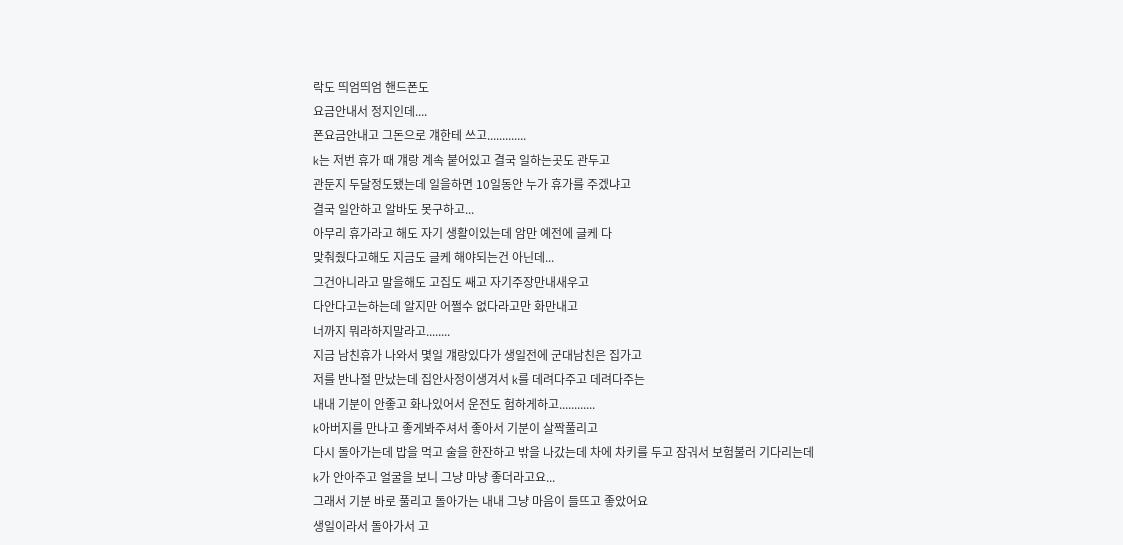락도 띄엄띄엄 핸드폰도
요금안내서 정지인데....
폰요금안내고 그돈으로 걔한테 쓰고.............
k는 저번 휴가 때 걔랑 계속 붙어있고 결국 일하는곳도 관두고
관둔지 두달정도됐는데 일을하면 10일동안 누가 휴가를 주겠냐고
결국 일안하고 알바도 못구하고...
아무리 휴가라고 해도 자기 생활이있는데 암만 예전에 글케 다
맞춰줬다고해도 지금도 글케 해야되는건 아닌데...
그건아니라고 말을해도 고집도 쌔고 자기주장만내새우고
다안다고는하는데 알지만 어쩔수 없다라고만 화만내고
너까지 뭐라하지말라고........
지금 남친휴가 나와서 몇일 걔랑있다가 생일전에 군대남친은 집가고
저를 반나절 만났는데 집안사정이생겨서 k를 데려다주고 데려다주는
내내 기분이 안좋고 화나있어서 운전도 험하게하고............
k아버지를 만나고 좋게봐주셔서 좋아서 기분이 살짝풀리고
다시 돌아가는데 밥을 먹고 술을 한잔하고 밖을 나갔는데 차에 차키를 두고 잠궈서 보험불러 기다리는데
k가 안아주고 얼굴을 보니 그냥 마냥 좋더라고요...
그래서 기분 바로 풀리고 돌아가는 내내 그냥 마음이 들뜨고 좋았어요
생일이라서 돌아가서 고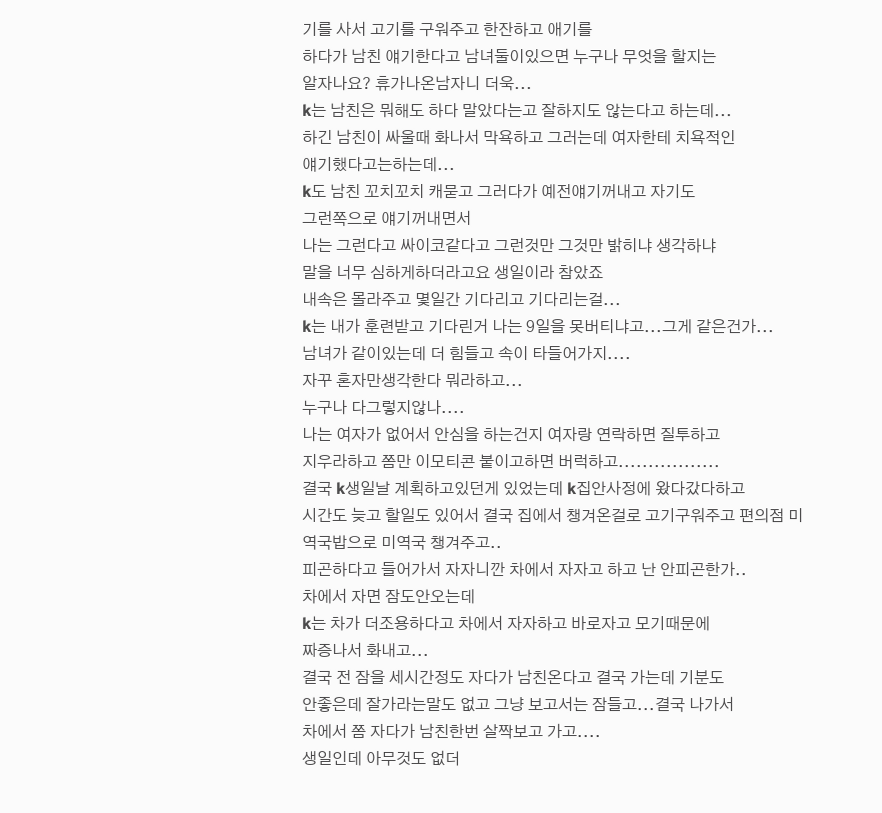기를 사서 고기를 구워주고 한잔하고 애기를
하다가 남친 얘기한다고 남녀둘이있으면 누구나 무엇을 할지는
알자나요? 휴가나온남자니 더욱...
k는 남친은 뭐해도 하다 말았다는고 잘하지도 않는다고 하는데...
하긴 남친이 싸울때 화나서 막욕하고 그러는데 여자한테 치욕적인
얘기했다고는하는데...
k도 남친 꼬치꼬치 캐묻고 그러다가 예전얘기꺼내고 자기도
그런쪽으로 얘기꺼내면서
나는 그런다고 싸이코같다고 그런것만 그것만 밝히냐 생각하냐
말을 너무 심하게하더라고요 생일이라 참았죠
내속은 몰라주고 몇일간 기다리고 기다리는걸...
k는 내가 훈련받고 기다린거 나는 9일을 못버티냐고...그게 같은건가...
남녀가 같이있는데 더 힘들고 속이 타들어가지....
자꾸 혼자만생각한다 뭐라하고...
누구나 다그렇지않나....
나는 여자가 없어서 안심을 하는건지 여자랑 연락하면 질투하고
지우라하고 쫌만 이모티콘 붙이고하면 버럭하고.................
결국 k생일날 계획하고있던게 있었는데 k집안사정에 왔다갔다하고
시간도 늦고 할일도 있어서 결국 집에서 챙겨온걸로 고기구워주고 편의점 미역국밥으로 미역국 챙겨주고..
피곤하다고 들어가서 자자니깐 차에서 자자고 하고 난 안피곤한가..
차에서 자면 잠도안오는데
k는 차가 더조용하다고 차에서 자자하고 바로자고 모기때문에
짜증나서 화내고...
결국 전 잠을 세시간정도 자다가 남친온다고 결국 가는데 기분도
안좋은데 잘가라는말도 없고 그냥 보고서는 잠들고...결국 나가서
차에서 쫌 자다가 남친한번 살짝보고 가고....
생일인데 아무것도 없더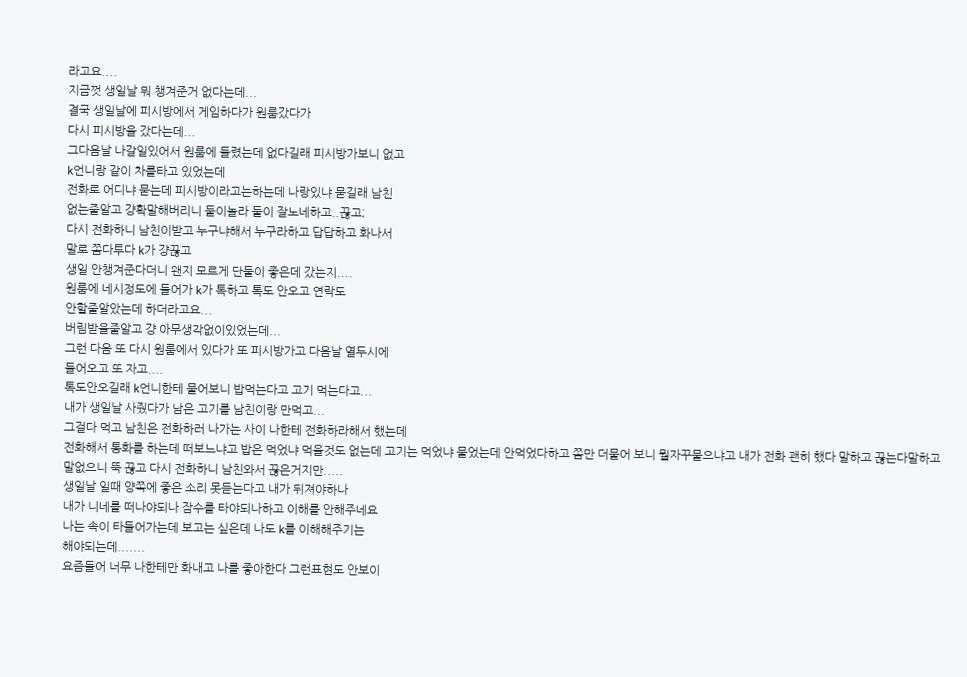라고요....
지금껏 생일날 뭐 챙겨준거 없다는데...
결국 생일날에 피시방에서 게임하다가 원룸갔다가
다시 피시방을 갔다는데...
그다음날 나갈일있어서 원룸에 들렸는데 없다길래 피시방가보니 없고
k언니랑 같이 차를타고 있었는데
전화로 어디냐 묻는데 피시방이라고는하는데 나랑있냐 묻길래 남친
없는줄알고 걍확말해버리니 둘이놀라 둘이 잘노네하고..끊고;
다시 전화하니 남친이받고 누구냐해서 누구라하고 답답하고 화나서
말로 쫌다투다 k가 걍끊고
생일 안챙겨준다더니 왠지 모르게 단둘이 좋은데 갔는지....
원룸에 네시정도에 들어가 k가 톡하고 톡도 안오고 연락도
안할줄알았는데 하더라고요...
버림받을줄알고 걍 아무생각없이있었는데...
그런 다음 또 다시 원룸에서 있다가 또 피시방가고 다음날 열두시에
들어오고 또 자고....
톡도안오길래 k언니한테 물어보니 밥먹는다고 고기 먹는다고...
내가 생일날 사줬다가 남은 고기를 남친이랑 만먹고...
그걸다 먹고 남친은 전화하러 나가는 사이 나한테 전화하라해서 했는데
전화해서 통화를 하는데 떠보느냐고 밥은 먹었냐 먹을것도 없는데 고기는 먹었냐 물었는데 안먹었다하고 쫌만 더물어 보니 뭘자꾸물으냐고 내가 전화 괜히 했다 말하고 끊는다말하고
말없으니 뚝 끊고 다시 전화하니 남친와서 끊은거지만.....
생일날 일때 양쪽에 좋은 소리 못듣는다고 내가 뒤져야하나
내가 니네를 떠나야되나 잠수를 타야되나하고 이해를 안해주네요
나는 속이 타들어가는데 보고는 싶은데 나도 k를 이해해주기는
해야되는데.......
요즘들어 너무 나한테만 화내고 나를 좋아한다 그런표현도 안보이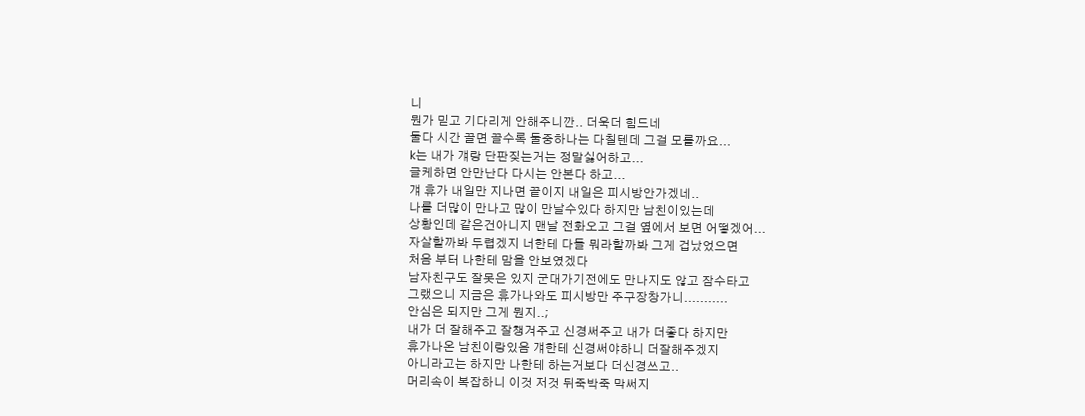니
뭔가 믿고 기다리게 안해주니깐.. 더욱더 힘드네
둘다 시간 끌면 끌수록 둘중하나는 다칠텐데 그걸 모를까요...
k는 내가 걔랑 단판짖는거는 정말싫어하고...
글케하면 안만난다 다시는 안본다 하고...
걔 휴가 내일만 지나면 끝이지 내일은 피시방안가겠네..
나를 더많이 만나고 많이 만날수있다 하지만 남친이있는데
상황인데 같은건아니지 맨날 전화오고 그걸 옆에서 보면 어떻겠어...
자살할까봐 두렵겠지 너한테 다들 뭐라할까봐 그게 겁났었으면
처음 부터 나한테 맘을 안보였겠다
남자친구도 잘못은 있지 군대가기전에도 만나지도 않고 잠수타고
그랬으니 지금은 휴가나와도 피시방만 주구장창가니...........
안심은 되지만 그게 뭔지..;
내가 더 잘해주고 잘챙겨주고 신경써주고 내가 더좋다 하지만
휴가나온 남친이랑있음 걔한테 신경써야하니 더잘해주겠지
아니라고는 하지만 나한테 하는거보다 더신경쓰고..
머리속이 복잡하니 이것 저것 뒤죽박죽 막써지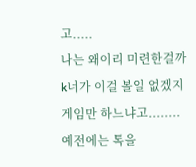고.....
나는 왜이리 미련한걸까
k너가 이걸 볼일 없겠지 게임만 하느냐고........
예전에는 톡을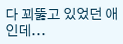다 꾀뚫고 있었던 애인데...